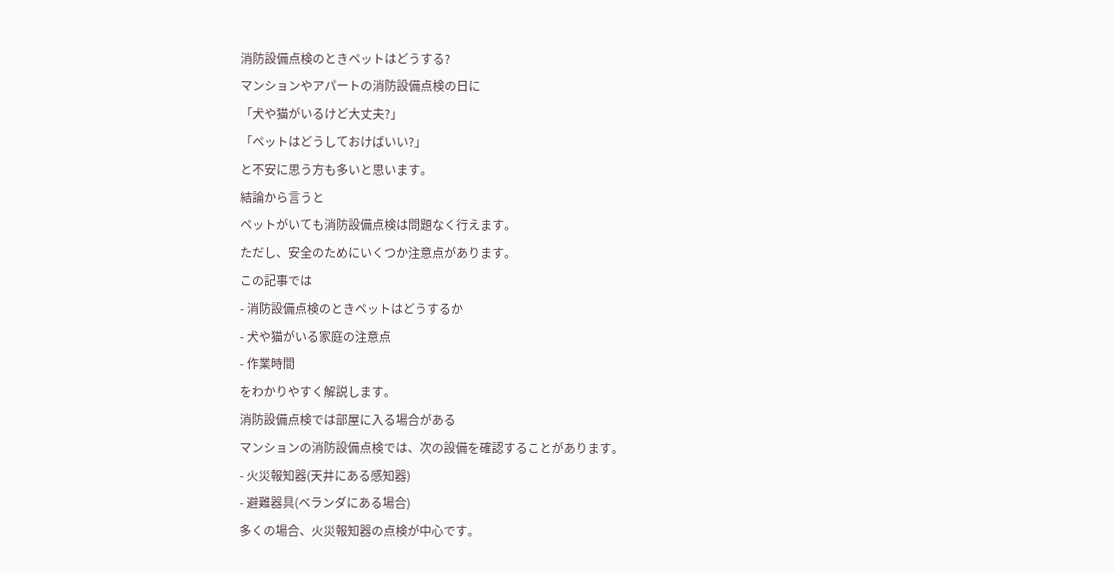消防設備点検のときペットはどうする?
マンションやアパートの消防設備点検の日に
「犬や猫がいるけど大丈夫?」
「ペットはどうしておけばいい?」
と不安に思う方も多いと思います。
結論から言うと
ペットがいても消防設備点検は問題なく行えます。
ただし、安全のためにいくつか注意点があります。
この記事では
- 消防設備点検のときペットはどうするか
- 犬や猫がいる家庭の注意点
- 作業時間
をわかりやすく解説します。
消防設備点検では部屋に入る場合がある
マンションの消防設備点検では、次の設備を確認することがあります。
- 火災報知器(天井にある感知器)
- 避難器具(ベランダにある場合)
多くの場合、火災報知器の点検が中心です。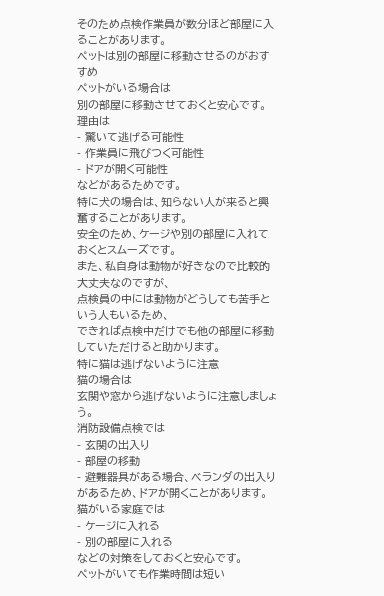そのため点検作業員が数分ほど部屋に入ることがあります。
ペットは別の部屋に移動させるのがおすすめ
ペットがいる場合は
別の部屋に移動させておくと安心です。
理由は
- 驚いて逃げる可能性
- 作業員に飛びつく可能性
- ドアが開く可能性
などがあるためです。
特に犬の場合は、知らない人が来ると興奮することがあります。
安全のため、ケージや別の部屋に入れておくとスムーズです。
また、私自身は動物が好きなので比較的大丈夫なのですが、
点検員の中には動物がどうしても苦手という人もいるため、
できれば点検中だけでも他の部屋に移動していただけると助かります。
特に猫は逃げないように注意
猫の場合は
玄関や窓から逃げないように注意しましょう。
消防設備点検では
- 玄関の出入り
- 部屋の移動
- 避難器具がある場合、ベランダの出入り
があるため、ドアが開くことがあります。
猫がいる家庭では
- ケージに入れる
- 別の部屋に入れる
などの対策をしておくと安心です。
ペットがいても作業時間は短い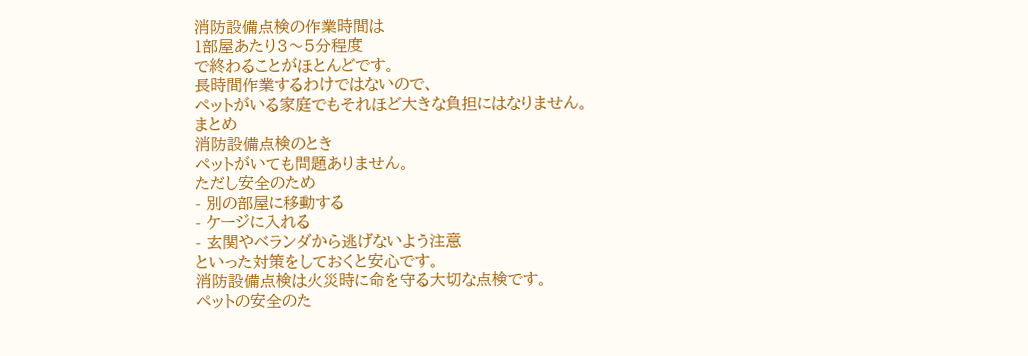消防設備点検の作業時間は
1部屋あたり3〜5分程度
で終わることがほとんどです。
長時間作業するわけではないので、
ペットがいる家庭でもそれほど大きな負担にはなりません。
まとめ
消防設備点検のとき
ペットがいても問題ありません。
ただし安全のため
- 別の部屋に移動する
- ケージに入れる
- 玄関やベランダから逃げないよう注意
といった対策をしておくと安心です。
消防設備点検は火災時に命を守る大切な点検です。
ペットの安全のた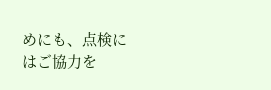めにも、点検にはご協力を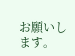お願いします。